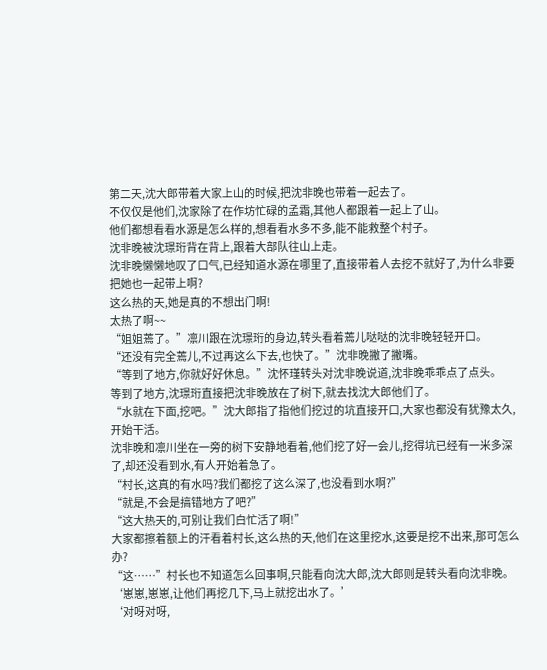第二天,沈大郎带着大家上山的时候,把沈非晚也带着一起去了。
不仅仅是他们,沈家除了在作坊忙碌的孟霜,其他人都跟着一起上了山。
他们都想看看水源是怎么样的,想看看水多不多,能不能救整个村子。
沈非晚被沈璟珩背在背上,跟着大部队往山上走。
沈非晚懒懒地叹了口气,已经知道水源在哪里了,直接带着人去挖不就好了,为什么非要把她也一起带上啊?
这么热的天,她是真的不想出门啊!
太热了啊~~
“姐姐蔫了。”凛川跟在沈璟珩的身边,转头看着蔫儿哒哒的沈非晚轻轻开口。
“还没有完全蔫儿,不过再这么下去,也快了。”沈非晚撇了撇嘴。
“等到了地方,你就好好休息。”沈怀瑾转头对沈非晚说道,沈非晚乖乖点了点头。
等到了地方,沈璟珩直接把沈非晚放在了树下,就去找沈大郎他们了。
“水就在下面,挖吧。”沈大郎指了指他们挖过的坑直接开口,大家也都没有犹豫太久,开始干活。
沈非晚和凛川坐在一旁的树下安静地看着,他们挖了好一会儿,挖得坑已经有一米多深了,却还没看到水,有人开始着急了。
“村长,这真的有水吗?我们都挖了这么深了,也没看到水啊?”
“就是,不会是搞错地方了吧?”
“这大热天的,可别让我们白忙活了啊!”
大家都擦着额上的汗看着村长,这么热的天,他们在这里挖水,这要是挖不出来,那可怎么办?
“这……”村长也不知道怎么回事啊,只能看向沈大郎,沈大郎则是转头看向沈非晚。
‘崽崽,崽崽,让他们再挖几下,马上就挖出水了。’
‘对呀对呀,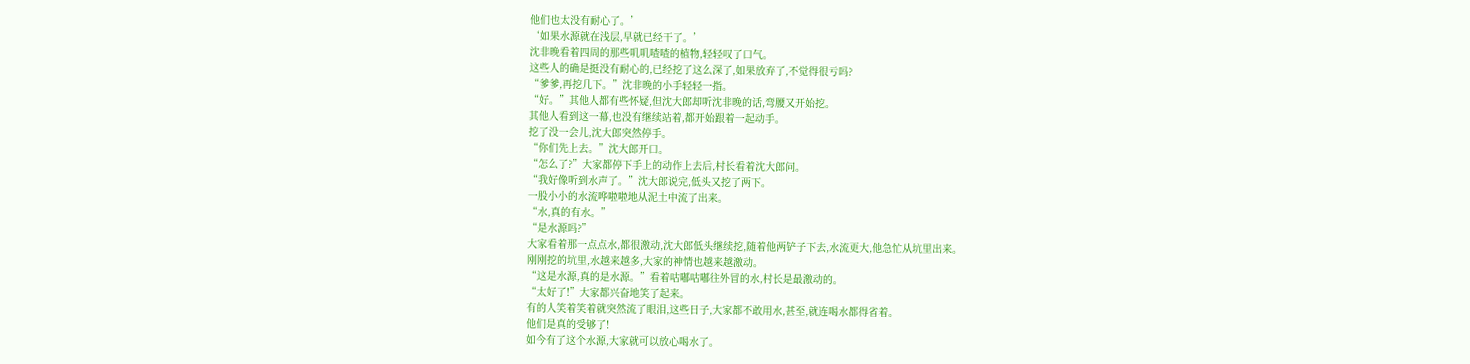他们也太没有耐心了。’
‘如果水源就在浅层,早就已经干了。’
沈非晚看着四周的那些叽叽喳喳的植物,轻轻叹了口气。
这些人的确是挺没有耐心的,已经挖了这么深了,如果放弃了,不觉得很亏吗?
“爹爹,再挖几下。”沈非晚的小手轻轻一指。
“好。”其他人都有些怀疑,但沈大郎却听沈非晚的话,弯腰又开始挖。
其他人看到这一幕,也没有继续站着,都开始跟着一起动手。
挖了没一会儿,沈大郎突然停手。
“你们先上去。”沈大郎开口。
“怎么了?”大家都停下手上的动作上去后,村长看着沈大郎问。
“我好像听到水声了。”沈大郎说完,低头又挖了两下。
一股小小的水流哗啦啦地从泥土中流了出来。
“水,真的有水。”
“是水源吗?”
大家看着那一点点水,都很激动,沈大郎低头继续挖,随着他两铲子下去,水流更大,他急忙从坑里出来。
刚刚挖的坑里,水越来越多,大家的神情也越来越激动。
“这是水源,真的是水源。”看着咕嘟咕嘟往外冒的水,村长是最激动的。
“太好了!”大家都兴奋地笑了起来。
有的人笑着笑着就突然流了眼泪,这些日子,大家都不敢用水,甚至,就连喝水都得省着。
他们是真的受够了!
如今有了这个水源,大家就可以放心喝水了。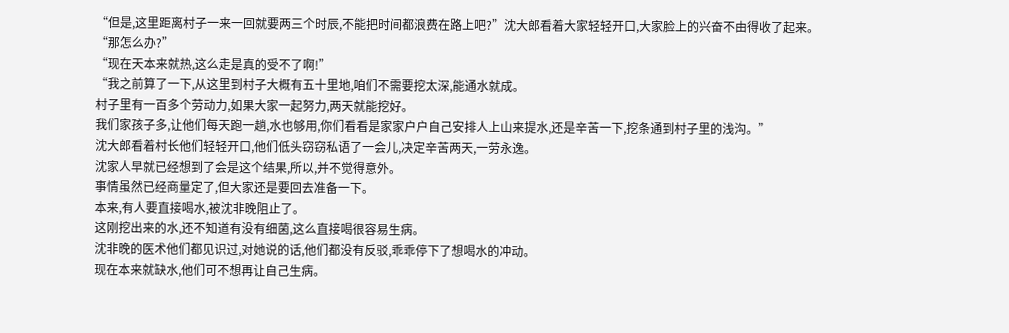“但是,这里距离村子一来一回就要两三个时辰,不能把时间都浪费在路上吧?”沈大郎看着大家轻轻开口,大家脸上的兴奋不由得收了起来。
“那怎么办?”
“现在天本来就热,这么走是真的受不了啊!”
“我之前算了一下,从这里到村子大概有五十里地,咱们不需要挖太深,能通水就成。
村子里有一百多个劳动力,如果大家一起努力,两天就能挖好。
我们家孩子多,让他们每天跑一趟,水也够用,你们看看是家家户户自己安排人上山来提水,还是辛苦一下,挖条通到村子里的浅沟。”
沈大郎看着村长他们轻轻开口,他们低头窃窃私语了一会儿,决定辛苦两天,一劳永逸。
沈家人早就已经想到了会是这个结果,所以,并不觉得意外。
事情虽然已经商量定了,但大家还是要回去准备一下。
本来,有人要直接喝水,被沈非晚阻止了。
这刚挖出来的水,还不知道有没有细菌,这么直接喝很容易生病。
沈非晚的医术他们都见识过,对她说的话,他们都没有反驳,乖乖停下了想喝水的冲动。
现在本来就缺水,他们可不想再让自己生病。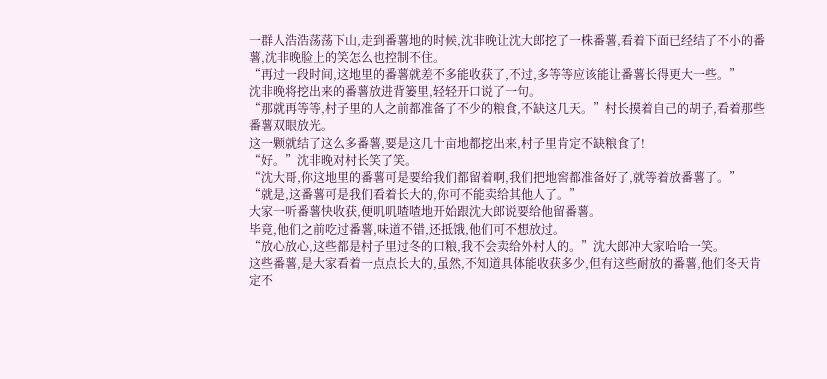一群人浩浩荡荡下山,走到番薯地的时候,沈非晚让沈大郎挖了一株番薯,看着下面已经结了不小的番薯,沈非晚脸上的笑怎么也控制不住。
“再过一段时间,这地里的番薯就差不多能收获了,不过,多等等应该能让番薯长得更大一些。”
沈非晚将挖出来的番薯放进背篓里,轻轻开口说了一句。
“那就再等等,村子里的人之前都准备了不少的粮食,不缺这几天。”村长摸着自己的胡子,看着那些番薯双眼放光。
这一颗就结了这么多番薯,要是这几十亩地都挖出来,村子里肯定不缺粮食了!
“好。”沈非晚对村长笑了笑。
“沈大哥,你这地里的番薯可是要给我们都留着啊,我们把地窖都准备好了,就等着放番薯了。”
“就是,这番薯可是我们看着长大的,你可不能卖给其他人了。”
大家一听番薯快收获,便叽叽喳喳地开始跟沈大郎说要给他留番薯。
毕竟,他们之前吃过番薯,味道不错,还抵饿,他们可不想放过。
“放心放心,这些都是村子里过冬的口粮,我不会卖给外村人的。”沈大郎冲大家哈哈一笑。
这些番薯,是大家看着一点点长大的,虽然,不知道具体能收获多少,但有这些耐放的番薯,他们冬天肯定不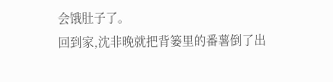会饿肚子了。
回到家,沈非晚就把背篓里的番薯倒了出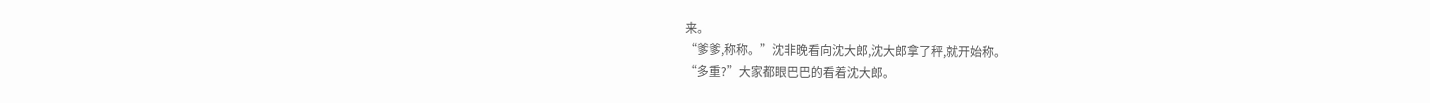来。
“爹爹,称称。”沈非晚看向沈大郎,沈大郎拿了秤,就开始称。
“多重?”大家都眼巴巴的看着沈大郎。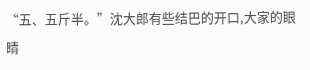“五、五斤半。”沈大郎有些结巴的开口,大家的眼睛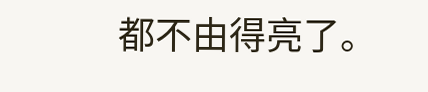都不由得亮了。